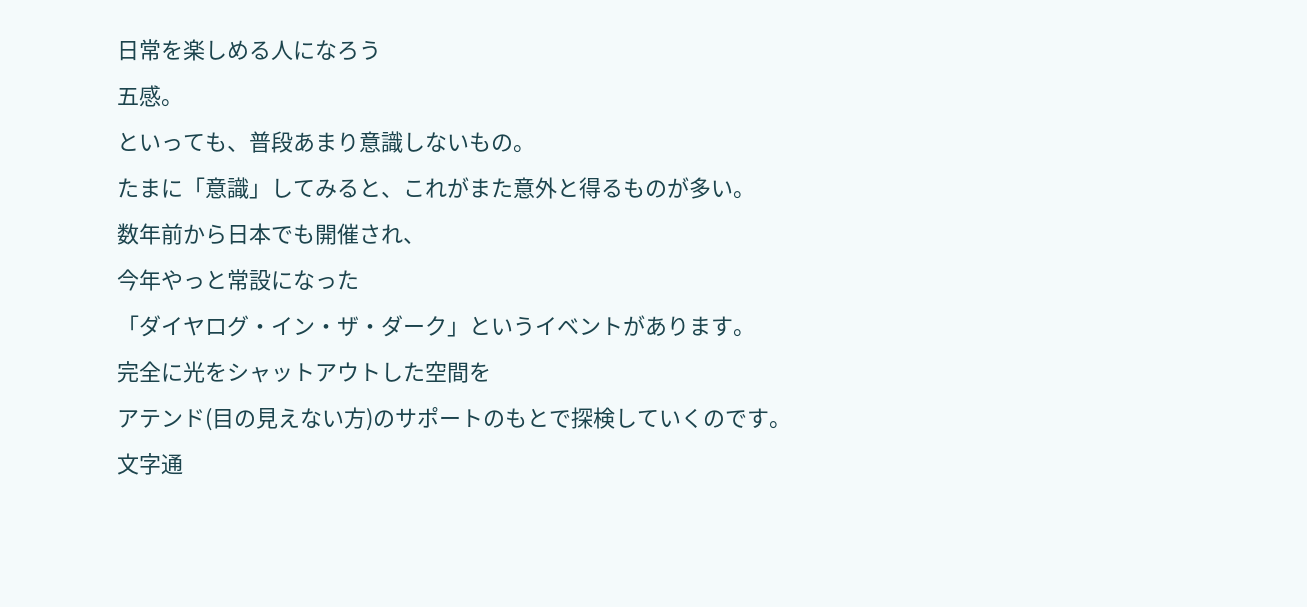日常を楽しめる人になろう
五感。
といっても、普段あまり意識しないもの。
たまに「意識」してみると、これがまた意外と得るものが多い。
数年前から日本でも開催され、
今年やっと常設になった
「ダイヤログ・イン・ザ・ダーク」というイベントがあります。
完全に光をシャットアウトした空間を
アテンド(目の見えない方)のサポートのもとで探検していくのです。
文字通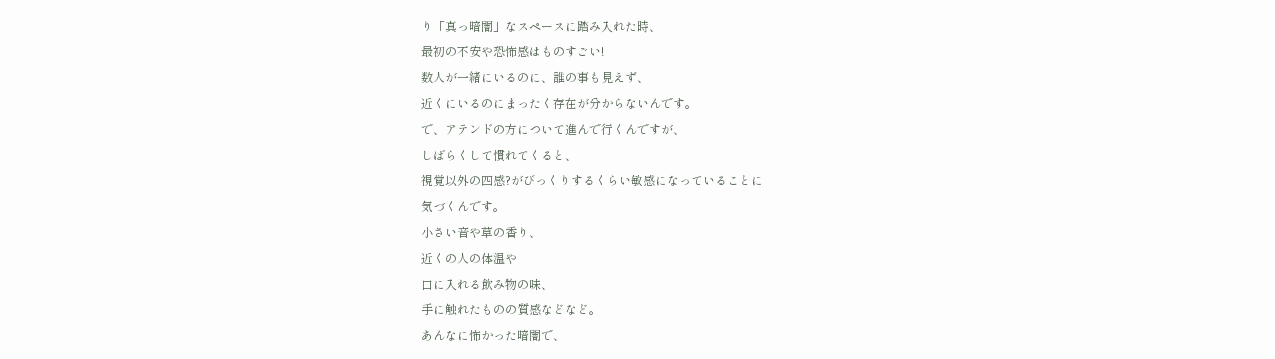り「真っ暗闇」なスペースに踏み入れた時、
最初の不安や恐怖感はものすごい!
数人が一緒にいるのに、誰の事も見えず、
近くにいるのにまったく存在が分からないんです。
で、アテンドの方について進んで行くんですが、
しばらくして慣れてくると、
視覚以外の四感?がびっくりするくらい敏感になっていることに
気づくんです。
小さい音や草の香り、
近くの人の体温や
口に入れる飲み物の味、
手に触れたものの質感などなど。
あんなに怖かった暗闇で、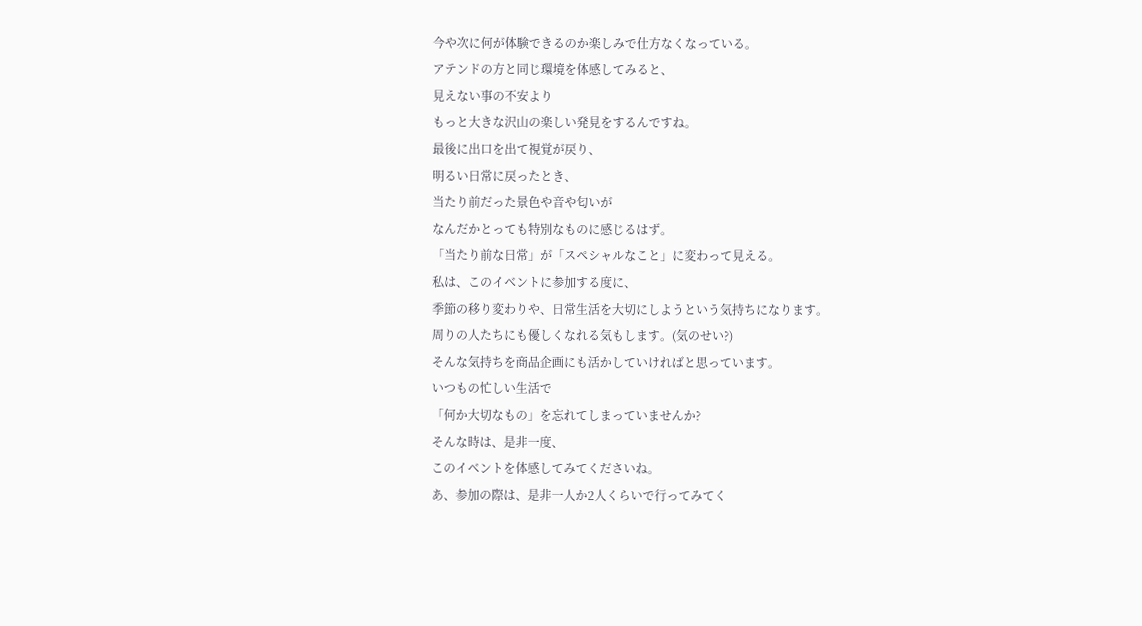今や次に何が体験できるのか楽しみで仕方なくなっている。
アテンドの方と同じ環境を体感してみると、
見えない事の不安より
もっと大きな沢山の楽しい発見をするんですね。
最後に出口を出て視覚が戻り、
明るい日常に戻ったとき、
当たり前だった景色や音や匂いが
なんだかとっても特別なものに感じるはず。
「当たり前な日常」が「スペシャルなこと」に変わって見える。
私は、このイベントに参加する度に、
季節の移り変わりや、日常生活を大切にしようという気持ちになります。
周りの人たちにも優しくなれる気もします。(気のせい?)
そんな気持ちを商品企画にも活かしていければと思っています。
いつもの忙しい生活で
「何か大切なもの」を忘れてしまっていませんか?
そんな時は、是非一度、
このイベントを体感してみてくださいね。
あ、参加の際は、是非一人か2人くらいで行ってみてく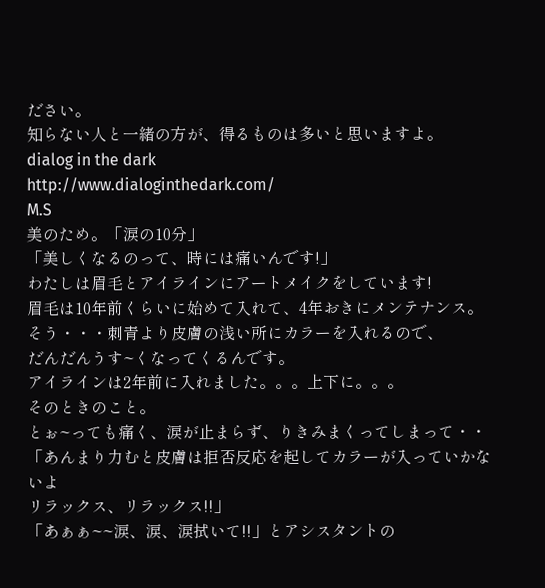ださい。
知らない人と一緒の方が、得るものは多いと思いますよ。
dialog in the dark
http://www.dialoginthedark.com/
M.S
美のため。「涙の10分」
「美しくなるのって、時には痛いんです!」
わたしは眉毛とアイラインにアートメイクをしています!
眉毛は10年前くらいに始めて入れて、4年おきにメンテナンス。
そう・・・刺青より皮膚の浅い所にカラーを入れるので、
だんだんうす~くなってくるんです。
アイラインは2年前に入れました。。。上下に。。。
そのときのこと。
とぉ~っても痛く、涙が止まらず、りきみまくってしまって・・
「あんまり力むと皮膚は拒否反応を起してカラーが入っていかないよ
リラックス、リラックス!!」
「あぁぁ~~涙、涙、涙拭いて!!」とアシスタントの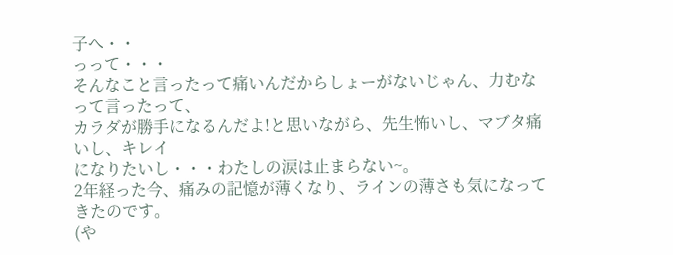子へ・・
っって・・・
そんなこと言ったって痛いんだからしょーがないじゃん、力むなって言ったって、
カラダが勝手になるんだよ!と思いながら、先生怖いし、マブタ痛いし、キレイ
になりたいし・・・わたしの涙は止まらない~。
2年経った今、痛みの記憶が薄くなり、ラインの薄さも気になってきたのです。
(や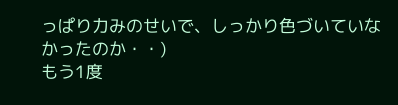っぱり力みのせいで、しっかり色づいていなかったのか・・)
もう1度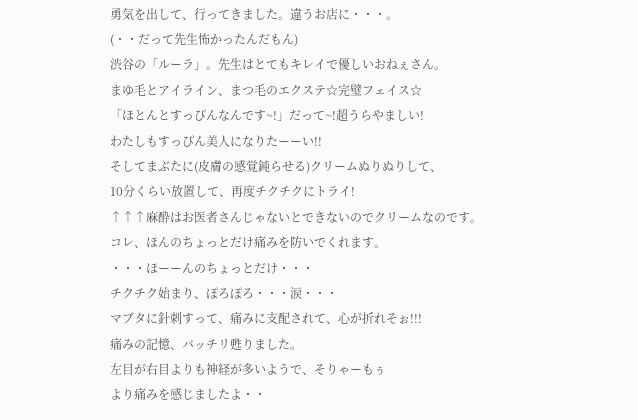勇気を出して、行ってきました。違うお店に・・・。
(・・だって先生怖かったんだもん)
渋谷の「ルーラ」。先生はとてもキレイで優しいおねぇさん。
まゆ毛とアイライン、まつ毛のエクステ☆完璧フェイス☆
「ほとんとすっぴんなんです~!」だって~!超うらやましい!
わたしもすっぴん美人になりたーーい!!
そしてまぶたに(皮膚の感覚鈍らせる)クリームぬりぬりして、
10分くらい放置して、再度チクチクにトライ!
↑↑↑麻酔はお医者さんじゃないとできないのでクリームなのです。
コレ、ほんのちょっとだけ痛みを防いでくれます。
・・・ほーーんのちょっとだけ・・・
チクチク始まり、ぽろぽろ・・・涙・・・
マブタに針刺すって、痛みに支配されて、心が折れそぉ!!!
痛みの記憶、バッチリ甦りました。
左目が右目よりも神経が多いようで、そりゃーもぅ
より痛みを感じましたよ・・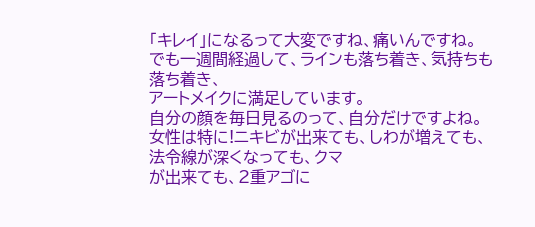「キレイ」になるって大変ですね、痛いんですね。
でも一週間経過して、ラインも落ち着き、気持ちも落ち着き、
アートメイクに満足しています。
自分の顔を毎日見るのって、自分だけですよね。
女性は特に!ニキビが出来ても、しわが増えても、法令線が深くなっても、クマ
が出来ても、2重アゴに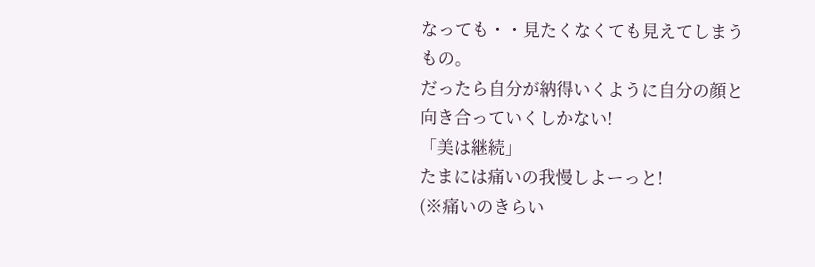なっても・・見たくなくても見えてしまうもの。
だったら自分が納得いくように自分の顔と向き合っていくしかない!
「美は継続」
たまには痛いの我慢しよーっと!
(※痛いのきらい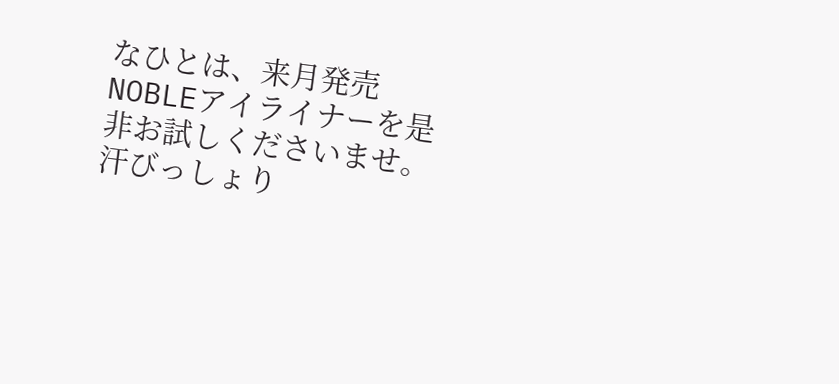なひとは、来月発売NOBLEアイライナーを是非お試しくださいませ。
汗びっしょり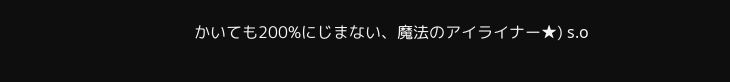かいても200%にじまない、魔法のアイライナー★) s.o